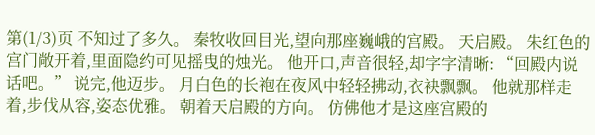第(1/3)页 不知过了多久。 秦牧收回目光,望向那座巍峨的宫殿。 天启殿。 朱红色的宫门敞开着,里面隐约可见摇曳的烛光。 他开口,声音很轻,却字字清晰: “回殿内说话吧。” 说完,他迈步。 月白色的长袍在夜风中轻轻拂动,衣袂飘飘。 他就那样走着,步伐从容,姿态优雅。 朝着天启殿的方向。 仿佛他才是这座宫殿的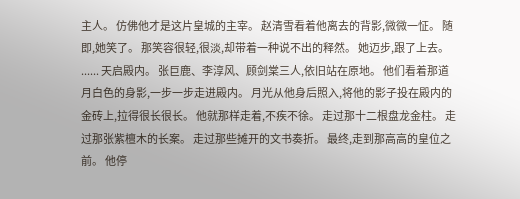主人。 仿佛他才是这片皇城的主宰。 赵清雪看着他离去的背影,微微一怔。 随即,她笑了。 那笑容很轻,很淡,却带着一种说不出的释然。 她迈步,跟了上去。 ...... 天启殿内。 张巨鹿、李淳风、顾剑棠三人,依旧站在原地。 他们看着那道月白色的身影,一步一步走进殿内。 月光从他身后照入,将他的影子投在殿内的金砖上,拉得很长很长。 他就那样走着,不疾不徐。 走过那十二根盘龙金柱。 走过那张紫檀木的长案。 走过那些摊开的文书奏折。 最终,走到那高高的皇位之前。 他停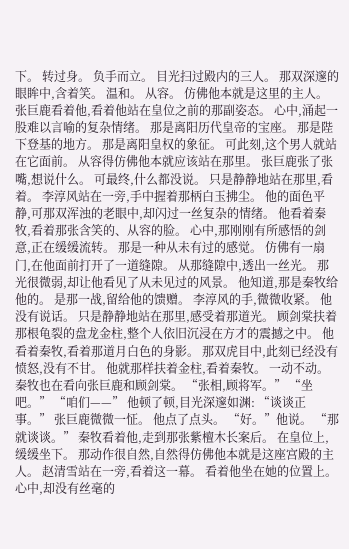下。 转过身。 负手而立。 目光扫过殿内的三人。 那双深邃的眼眸中,含着笑。 温和。 从容。 仿佛他本就是这里的主人。 张巨鹿看着他,看着他站在皇位之前的那副姿态。 心中,涌起一股难以言喻的复杂情绪。 那是离阳历代皇帝的宝座。 那是陛下登基的地方。 那是离阳皇权的象征。 可此刻,这个男人就站在它面前。 从容得仿佛他本就应该站在那里。 张巨鹿张了张嘴,想说什么。 可最终,什么都没说。 只是静静地站在那里,看着。 李淳风站在一旁,手中握着那柄白玉拂尘。 他的面色平静,可那双浑浊的老眼中,却闪过一丝复杂的情绪。 他看着秦牧,看着那张含笑的、从容的脸。 心中,那刚刚有所感悟的剑意,正在缓缓流转。 那是一种从未有过的感觉。 仿佛有一扇门,在他面前打开了一道缝隙。 从那缝隙中,透出一丝光。 那光很微弱,却让他看见了从未见过的风景。 他知道,那是秦牧给他的。 是那一战,留给他的馈赠。 李淳风的手,微微收紧。 他没有说话。 只是静静地站在那里,感受着那道光。 顾剑棠扶着那根龟裂的盘龙金柱,整个人依旧沉浸在方才的震撼之中。 他看着秦牧,看着那道月白色的身影。 那双虎目中,此刻已经没有愤怒,没有不甘。 他就那样扶着金柱,看着秦牧。 一动不动。 秦牧也在看向张巨鹿和顾剑棠。 “张相,顾将军。” “坐吧。” “咱们——” 他顿了顿,目光深邃如渊: “谈谈正事。” 张巨鹿微微一怔。 他点了点头。 “好。”他说。 “那就谈谈。” 秦牧看着他,走到那张紫檀木长案后。 在皇位上,缓缓坐下。 那动作很自然,自然得仿佛他本就是这座宫殿的主人。 赵清雪站在一旁,看着这一幕。 看着他坐在她的位置上。 心中,却没有丝毫的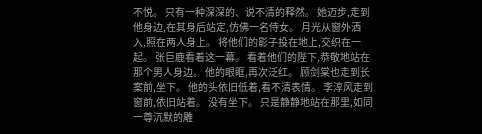不悦。 只有一种深深的、说不清的释然。 她迈步,走到他身边,在其身后站定,仿佛一名侍女。 月光从窗外洒入,照在两人身上。 将他们的影子投在地上,交织在一起。 张巨鹿看着这一幕。 看着他们的陛下,恭敬地站在那个男人身边。 他的眼眶,再次泛红。 顾剑棠也走到长案前,坐下。 他的头依旧低着,看不清表情。 李淳风走到窗前,依旧站着。 没有坐下。 只是静静地站在那里,如同一尊沉默的雕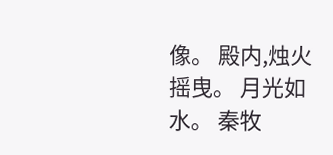像。 殿内,烛火摇曳。 月光如水。 秦牧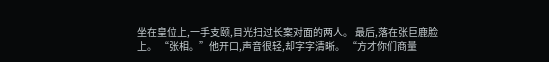坐在皇位上,一手支颐,目光扫过长案对面的两人。 最后,落在张巨鹿脸上。 “张相。”他开口,声音很轻,却字字清晰。 “方才你们商量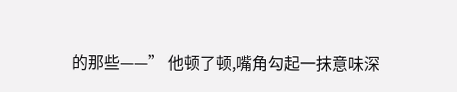的那些——” 他顿了顿,嘴角勾起一抹意味深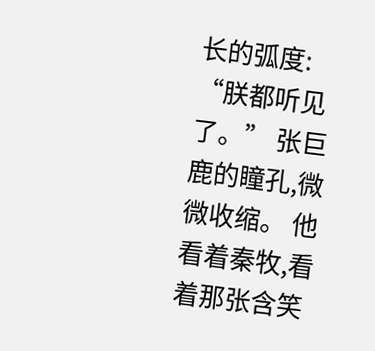长的弧度: “朕都听见了。” 张巨鹿的瞳孔,微微收缩。 他看着秦牧,看着那张含笑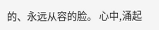的、永远从容的脸。 心中,涌起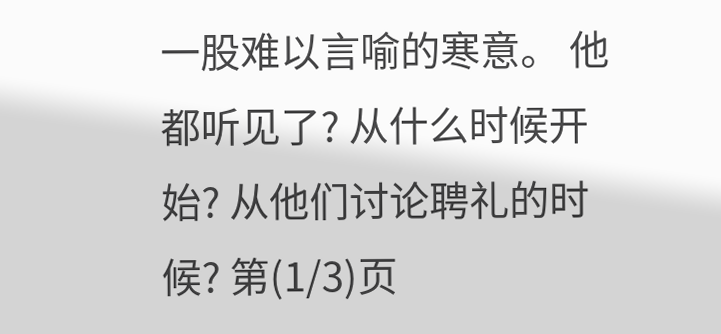一股难以言喻的寒意。 他都听见了? 从什么时候开始? 从他们讨论聘礼的时候? 第(1/3)页